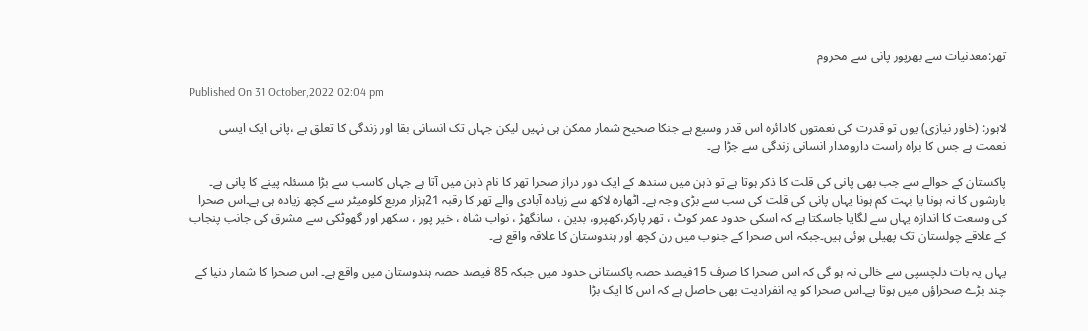تھر:معدنیات سے بھرپور پانی سے محروم

Published On 31 October,2022 02:04 pm

لاہور: (خاور نیازی) یوں تو قدرت کی نعمتوں کادائرہ اس قدر وسیع ہے جنکا صحیح شمار ممکن ہی نہیں لیکن جہاں تک انسانی بقا اور زندگی کا تعلق ہے ،پانی ایک ایسی نعمت ہے جس کا براہ راست دارومدار انسانی زندگی سے جڑا ہے۔

پاکستان کے حوالے سے جب بھی پانی کی قلت کا ذکر ہوتا ہے تو ذہن میں سندھ کے ایک دور دراز صحرا تھر کا نام ذہن میں آتا ہے جہاں کاسب سے بڑا مسئلہ پینے کا پانی ہے۔ بارشوں کا نہ ہونا یا بہت کم ہونا یہاں پانی کی قلت کی سب سے بڑی وجہ ہے۔ اٹھارہ لاکھ سے زیادہ آبادی والے تھر کا رقبہ 21ہزار مربع کلومیٹر سے کچھ زیادہ ہی ہے۔اس صحرا کی وسعت کا اندازہ یہاں سے لگایا جاسکتا ہے کہ اسکی حدود عمر کوٹ ، تھر پارکر،کھپرو، بدین ، سانگھڑ ، نواب شاہ ، خیر پور ، سکھر اور گھوٹکی سے مشرق کی جانب پنجاب کے علاقے چولستان تک پھیلی ہوئی ہیں۔جبکہ اس صحرا کے جنوب میں رن کچھ اور ہندوستان کا علاقہ واقع ہے۔

یہاں یہ بات دلچسپی سے خالی نہ ہو گی کہ اس صحرا کا صرف 15فیصد حصہ پاکستانی حدود میں جبکہ 85 فیصد حصہ ہندوستان میں واقع ہے۔ اس صحرا کا شمار دنیا کے چند بڑے صحراؤں میں ہوتا ہے۔اس صحرا کو یہ انفرادیت بھی حاصل ہے کہ اس کا ایک بڑا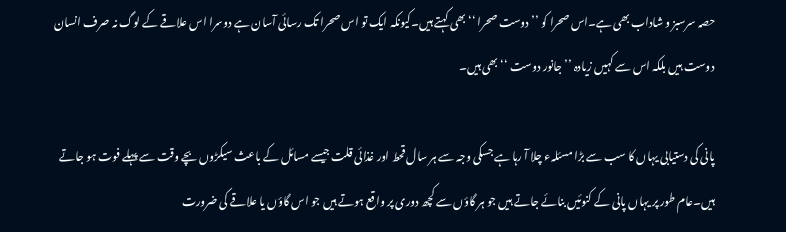حصہ سرسبز و شاداب بھی ہے۔اس صحرا کو ’’ دوست صحرا ‘‘ بھی کہتے ہیں۔کیونکہ ایک تو اس صحرا تک رسائی آسان ہے دوسرا اس علاقے کے لوگ نہ صرف انسان دوست ہیں بلکہ اس سے کہیں زیادہ ’’ جانور دوست ‘‘ بھی ہیں۔

پانی کی دستیابی یہاں کا سب سے بڑا مسئلہء چلا آ رہا ہے جسکی وجہ سے ہر سال قحط اور غذائی قلت جیسے مسائل کے باعث سیکڑوں بچے وقت سے پہلے فوت ہو جاتے ہیں۔عام طور پر یہاں پانی کے کنوئیں بنائے جاتے ہیں جو ہر گاؤں سے کچھ دوری پر واقع ہوتے ہیں جو اس گاؤں یا علاقے کی ضرورت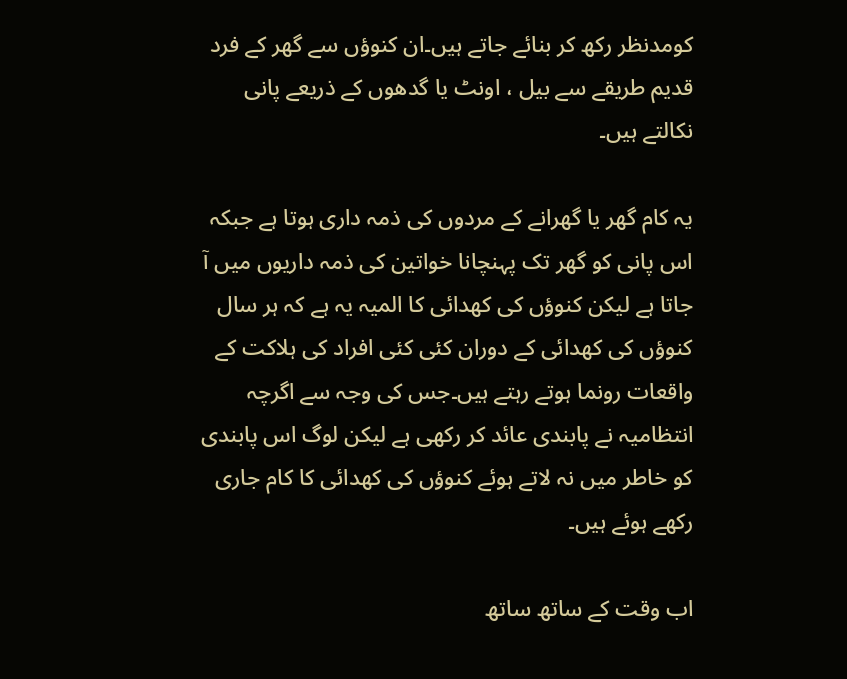کومدنظر رکھ کر بنائے جاتے ہیں۔ان کنوؤں سے گھر کے فرد قدیم طریقے سے بیل ، اونٹ یا گدھوں کے ذریعے پانی نکالتے ہیں۔

یہ کام گھر یا گھرانے کے مردوں کی ذمہ داری ہوتا ہے جبکہ اس پانی کو گھر تک پہنچانا خواتین کی ذمہ داریوں میں آ جاتا ہے لیکن کنوؤں کی کھدائی کا المیہ یہ ہے کہ ہر سال کنوؤں کی کھدائی کے دوران کئی کئی افراد کی ہلاکت کے واقعات رونما ہوتے رہتے ہیں۔جس کی وجہ سے اگرچہ انتظامیہ نے پابندی عائد کر رکھی ہے لیکن لوگ اس پابندی کو خاطر میں نہ لاتے ہوئے کنوؤں کی کھدائی کا کام جاری رکھے ہوئے ہیں۔

اب وقت کے ساتھ ساتھ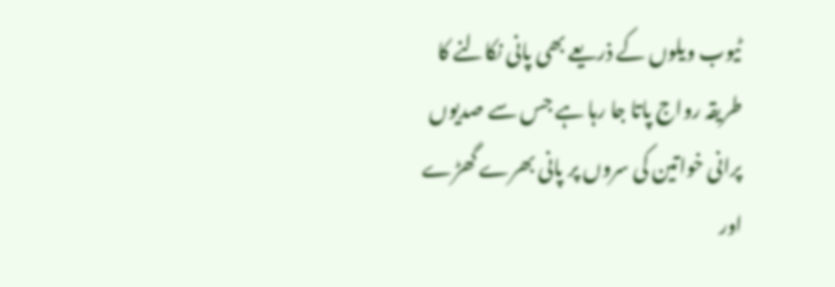ٹیوب ویلوں کے ذریعے بھی پانی نکالنے کا طریقہ رواج پاتا جا رہا ہے جس سے صدیوں پرانی خواتین کی سروں پر پانی بھرے گھڑے اور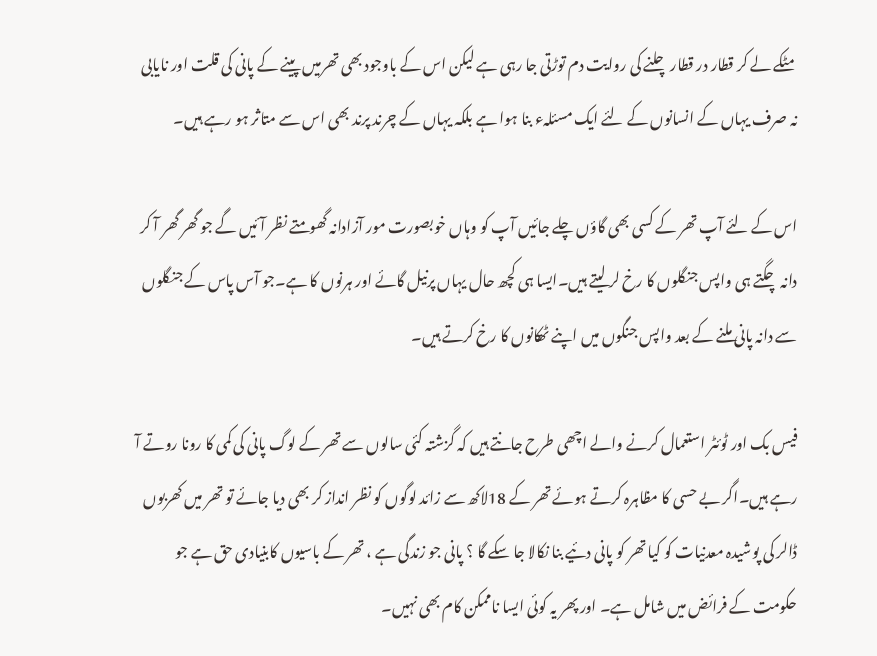مٹکے لے کر قطار در قطار چلنے کی روایت دم توڑتی جا رہی ہے لیکن اس کے باوجود بھی تھرمیں پینے کے پانی کی قلت اور نایابی نہ صرف یہاں کے انسانوں کے لئے ایک مسئلہء بنا ہوا ہے بلکہ یہاں کے چرند پرند بھی اس سے متاثر ہو رہے ہیں۔

اس کے لئے آپ تھر کے کسی بھی گاؤں چلے جائیں آپ کو وہاں خوبصورت مور آزادانہ گھومتے نظر آئیں گے جو گھر گھر آ کر دانہ چگتے ہی واپس جنگلوں کا رخ لر لیتے ہیں۔ایسا ہی کچھ حال یہاں پرنیل گائے اور ہرنوں کا ہے۔جو آس پاس کے جنگلوں سے دانہ پانی ملنے کے بعد واپس جنگوں میں اپنے ٹھکانوں کا رخ کرتے ہیں۔

فیس بک اور ٹوئٹر استعمال کرنے والے اچھی طرح جانتے ہیں کہ گزشتہ کئی سالوں سے تھر کے لوگ پانی کی کمی کا رونا روتے آ رہے ہیں۔اگر بے حسی کا مظاہرہ کرتے ہوئے تھر کے 18لاکھ سے زائد لوگوں کو نظر انداز کر بھی دیا جائے تو تھر میں کھربوں ڈالر کی پوشیدہ معدنیات کو کیا تھر کو پانی دئیے بنا نکالا جا سکے گا ؟ پانی جو زندگی ہے ، تھر کے باسیوں کابنیادی حق ہے جو حکومت کے فرائض میں شامل ہے۔ اور پھر یہ کوئی ایسا ناممکن کام بھی نہیں۔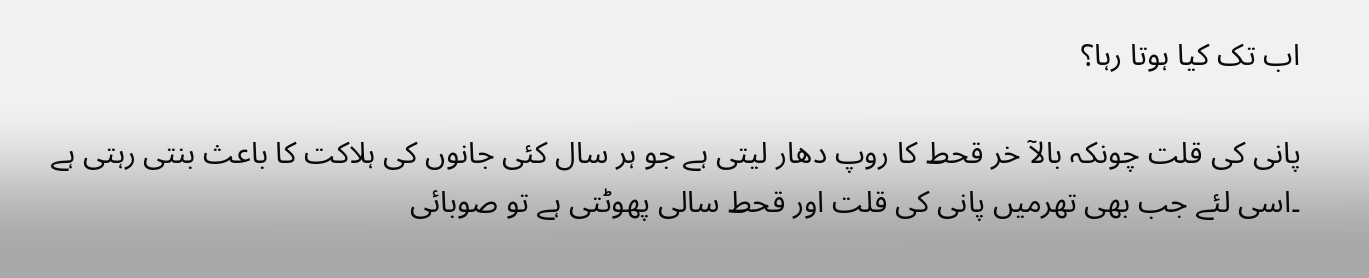اب تک کیا ہوتا رہا؟

پانی کی قلت چونکہ بالآ خر قحط کا روپ دھار لیتی ہے جو ہر سال کئی جانوں کی ہلاکت کا باعث بنتی رہتی ہے ۔اسی لئے جب بھی تھرمیں پانی کی قلت اور قحط سالی پھوٹتی ہے تو صوبائی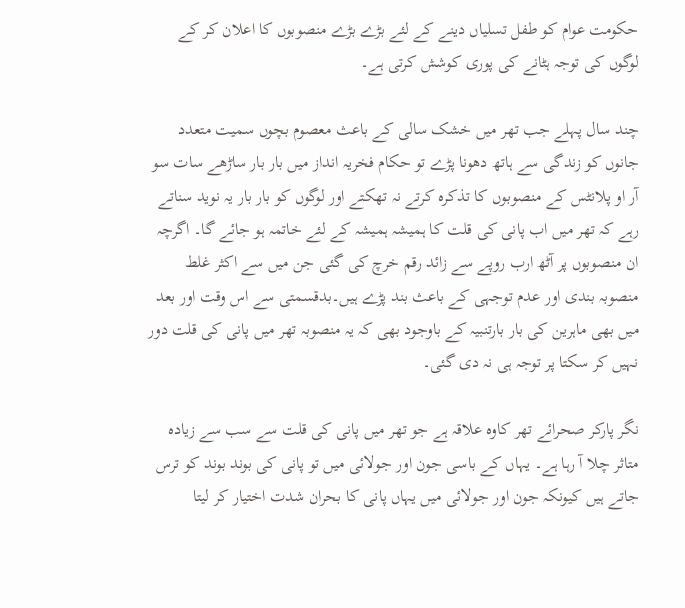حکومت عوام کو طفل تسلیاں دینے کے لئے بڑے بڑے منصوبوں کا اعلان کر کے لوگوں کی توجہ ہٹانے کی پوری کوشش کرتی ہے۔

چند سال پہلے جب تھر میں خشک سالی کے باعث معصوم بچوں سمیت متعدد جانوں کو زندگی سے ہاتھ دھونا پڑے تو حکام فخریہ انداز میں بار بار ساڑھے سات سو آر او پلانٹس کے منصوبوں کا تذکرہ کرتے نہ تھکتے اور لوگوں کو بار بار یہ نوید سناتے رہے کہ تھر میں اب پانی کی قلت کا ہمیشہ ہمیشہ کے لئے خاتمہ ہو جائے گا۔ اگرچہ ان منصوبوں پر آٹھ ارب روپے سے زائد رقم خرچ کی گئی جن میں سے اکثر غلط منصوبہ بندی اور عدم توجہی کے باعث بند پڑے ہیں۔بدقسمتی سے اس وقت اور بعد میں بھی ماہرین کی بار بارتنبیہ کے باوجود بھی کہ یہ منصوبہ تھر میں پانی کی قلت دور نہیں کر سکتا پر توجہ ہی نہ دی گئی۔

نگر پارکر صحرائے تھر کاوہ علاقہ ہے جو تھر میں پانی کی قلت سے سب سے زیادہ متاثر چلا آ رہا ہے۔ یہاں کے باسی جون اور جولائی میں تو پانی کی بوند بوند کو ترس جاتے ہیں کیونکہ جون اور جولائی میں یہاں پانی کا بحران شدت اختیار کر لیتا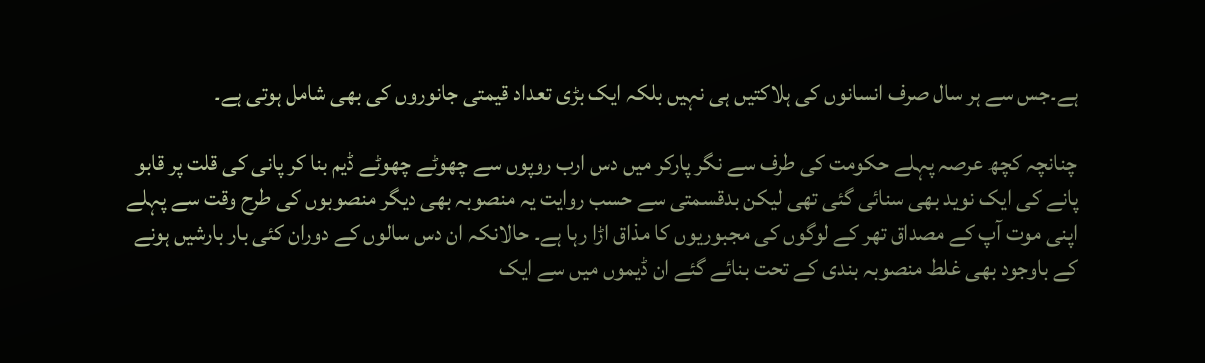ہے۔جس سے ہر سال صرف انسانوں کی ہلاکتیں ہی نہیں بلکہ ایک بڑی تعداد قیمتی جانوروں کی بھی شامل ہوتی ہے۔

چنانچہ کچھ عرصہ پہلے حکومت کی طرف سے نگر پارکر میں دس ارب روپوں سے چھوٹے چھوٹے ڈیم بنا کر پانی کی قلت پر قابو پانے کی ایک نوید بھی سنائی گئی تھی لیکن بدقسمتی سے حسب روایت یہ منصوبہ بھی دیگر منصوبوں کی طرح وقت سے پہلے اپنی موت آپ کے مصداق تھر کے لوگوں کی مجبوریوں کا مذاق اڑا رہا ہے۔ حالانکہ ان دس سالوں کے دوران کئی بار بارشیں ہونے کے باوجود بھی غلط منصوبہ بندی کے تحت بنائے گئے ان ڈیموں میں سے ایک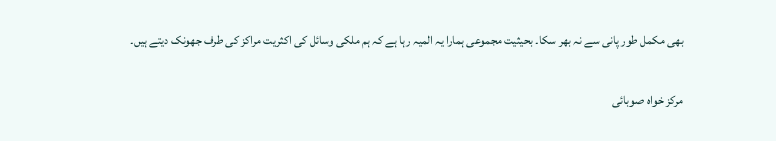بھی مکمل طور پانی سے نہ بھر سکا۔ بحیثیت مجموعی ہمارا یہ المیہ رہا ہے کہ ہم ملکی وسائل کی اکثریت مراکز کی طرف جھونک دیتے ہیں۔

مرکز خواہ صوبائی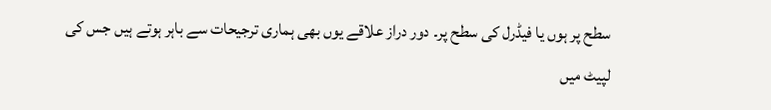سطح پر ہوں یا فیڈرل کی سطح پر۔ دور دراز علاقے یوں بھی ہماری ترجیحات سے باہر ہوتے ہیں جس کی لپیٹ میں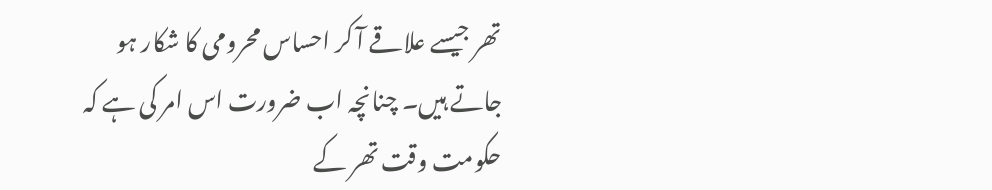تھر جیسے علاقے آ کر احساس محرومی کا شکار ہو جاتے ہیں۔ چنانچہ اب ضرورت اس امر کی ہے کہ حکومت وقت تھر کے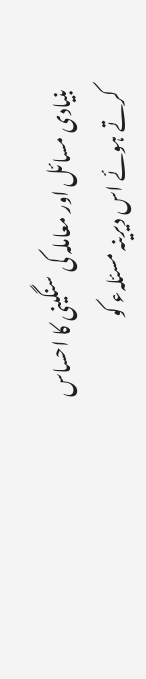بنیادی مسائل اور معاملہ کی سنگینی کا احساس کرتے ہوئے اس دیرینہ مسئلہء کو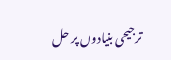ترجیحی بنیادوں پر حل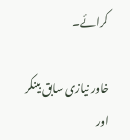کرائے۔

خاور نیازی سابق بینکر اور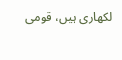لکھاری ہیں، قومی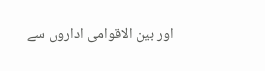اور بین الاقوامی اداروں سے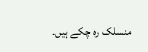منسلک رہ چکے ہیں۔